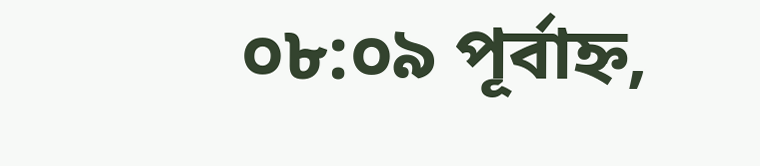০৮:০৯ পূর্বাহ্ন,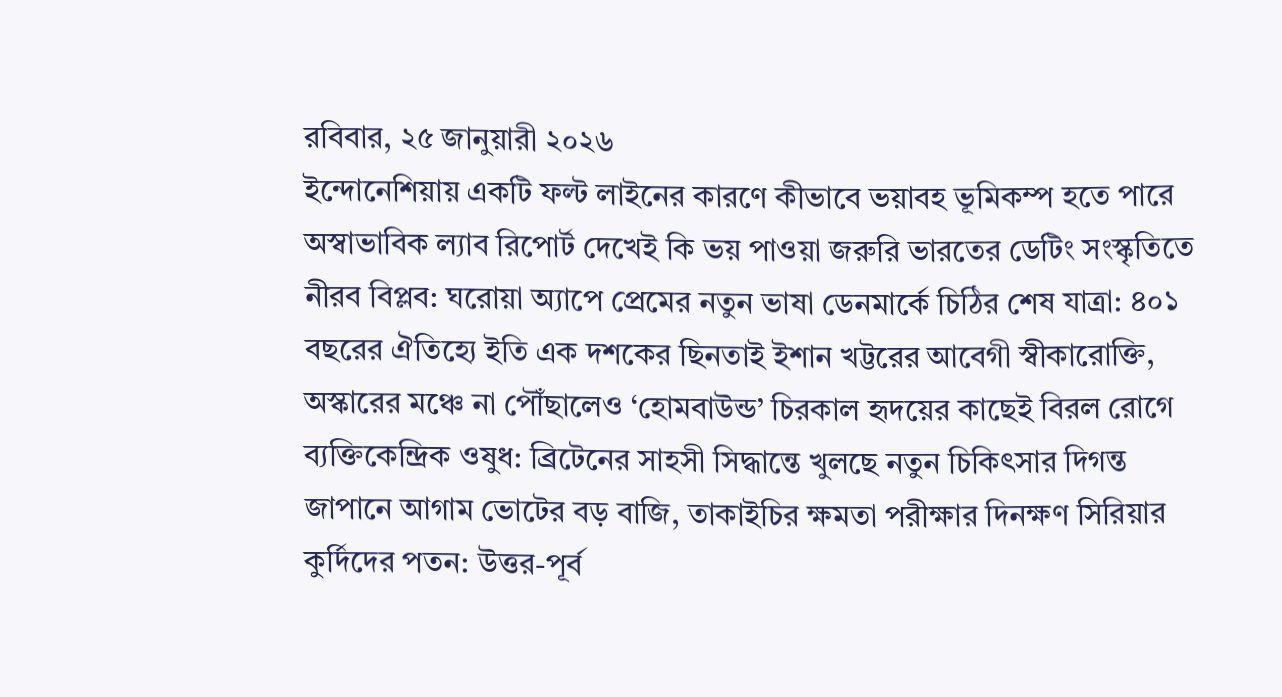রবিবার, ২৫ জানুয়ারী ২০২৬
ইন্দোনেশিয়ায় একটি ফল্ট লাইনের কারণে কীভাবে ভয়াবহ ভূমিকম্প হতে পারে অস্বাভাবিক ল্যাব রিপোর্ট দেখেই কি ভয় পাওয়া জরুরি ভারতের ডেটিং সংস্কৃতিতে নীরব বিপ্লব: ঘরোয়া অ্যাপে প্রেমের নতুন ভাষা ডেনমার্কে চিঠির শেষ যাত্রা: ৪০১ বছরের ঐতিহ্যে ইতি এক দশকের ছিনতাই ইশান খট্টরের আবেগী স্বীকারোক্তি, অস্কারের মঞ্চে না পৌঁছালেও ‘হোমবাউন্ড’ চিরকাল হৃদয়ের কাছেই বিরল রোগে ব্যক্তিকেন্দ্রিক ওষুধ: ব্রিটেনের সাহসী সিদ্ধান্তে খুলছে নতুন চিকিৎসার দিগন্ত জাপানে আগাম ভোটের বড় বাজি, তাকাইচির ক্ষমতা পরীক্ষার দিনক্ষণ সিরিয়ার কুর্দিদের পতন: উত্তর-পূর্ব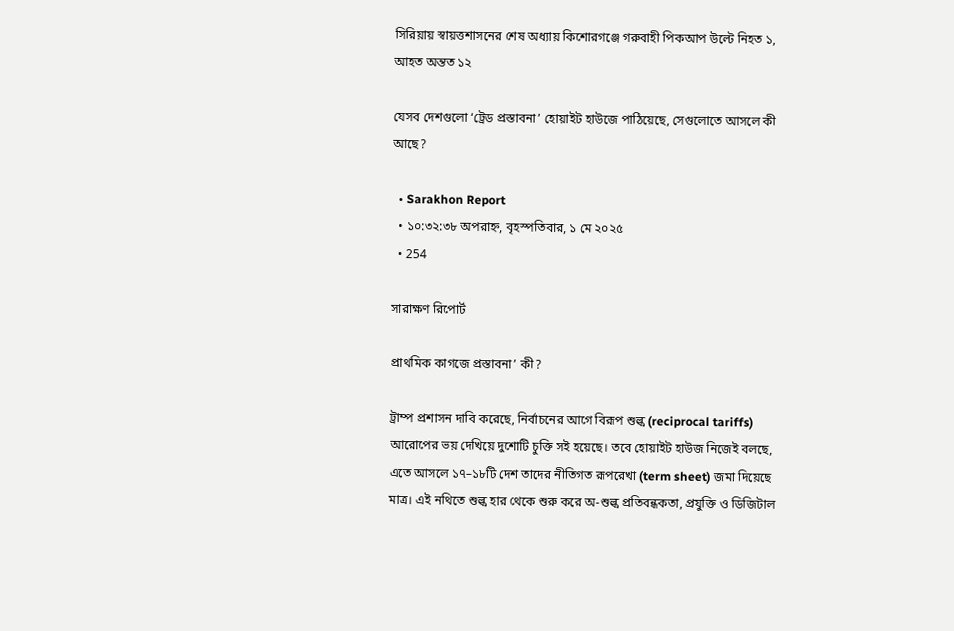সিরিয়ায় স্বায়ত্তশাসনের শেষ অধ্যায় কিশোরগঞ্জে গরুবাহী পিকআপ উল্টে নিহত ১, আহত অন্তত ১২

যেসব দেশগুলো ‘ট্রেড প্রস্তাবনা’ হোয়াইট হাউজে পাঠিয়েছে, সেগুলোতে আসলে কী আছে?

  • Sarakhon Report
  • ১০:৩২:৩৮ অপরাহ্ন, বৃহস্পতিবার, ১ মে ২০২৫
  • 254

সারাক্ষণ রিপোর্ট

প্রাথমিক কাগজে প্রস্তাবনা’ কী?

ট্রাম্প প্রশাসন দাবি করেছে, নির্বাচনের আগে বিরূপ শুল্ক (reciprocal tariffs) আরোপের ভয় দেখিয়ে দুশোটি চুক্তি সই হয়েছে। তবে হোয়াইট হাউজ নিজেই বলছে, এতে আসলে ১৭–১৮টি দেশ তাদের নীতিগত রূপরেখা (term sheet) জমা দিয়েছে মাত্র। এই নথিতে শুল্ক হার থেকে শুরু করে অ-শুল্ক প্রতিবন্ধকতা, প্রযুক্তি ও ডিজিটাল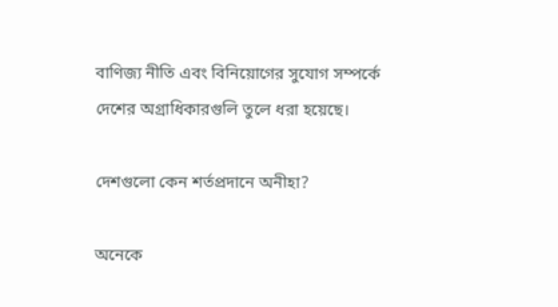বাণিজ্য নীতি এবং বিনিয়োগের সুযোগ সম্পর্কে দেশের অগ্রাধিকারগুলি তুলে ধরা হয়েছে।

দেশগুলো কেন শর্তপ্রদানে অনীহা?

অনেকে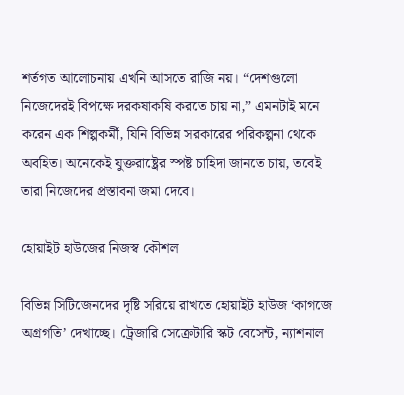শর্তগত আলোচনায় এখনি আসতে রাজি নয়। “দেশগুলো নিজেদেরই বিপক্ষে দরকষাকষি করতে চায় না,” এমনটাই মনে করেন এক শিল্পকর্মী, যিনি বিভিন্ন সরকারের পরিকল্পনা থেকে অবহিত। অনেকেই যুক্তরাষ্ট্রের স্পষ্ট চাহিদা জানতে চায়, তবেই তারা নিজেদের প্রস্তাবনা জমা দেবে।

হোয়াইট হাউজের নিজস্ব কৌশল

বিভিন্ন সিটিজেনদের দৃষ্টি সরিয়ে রাখতে হোয়াইট হাউজ ‘কাগজে অগ্রগতি’ দেখাচ্ছে। ট্রেজারি সেক্রেটারি স্কট বেসেন্ট, ন্যাশনাল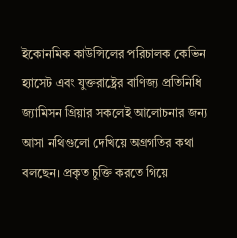ইকোনমিক কাউন্সিলের পরিচালক কেভিন হ্যাসেট এবং যুক্তরাষ্ট্রের বাণিজ্য প্রতিনিধি জ্যামিসন গ্রিয়ার সকলেই আলোচনার জন্য আসা নথিগুলো দেখিয়ে অগ্রগতির কথা বলছেন। প্রকৃত চুক্তি করতে গিয়ে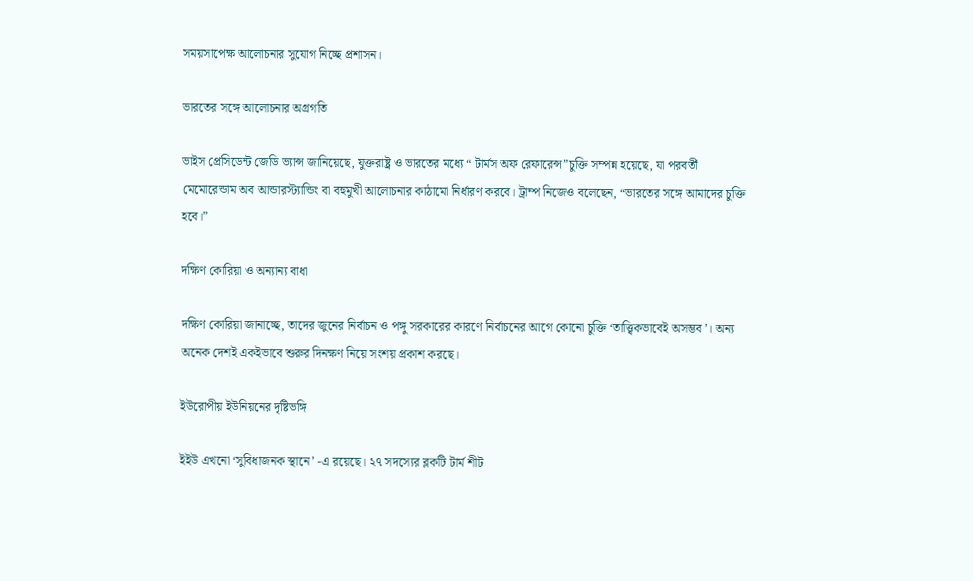সময়সাপেক্ষ আলোচনার সুযোগ নিচ্ছে প্রশাসন।

ভারতের সঙ্গে আলোচনার অগ্রগতি

ভাইস প্রেসিডেন্ট জেডি ভ্যান্স জানিয়েছে, যুক্তরাষ্ট্র ও ভারতের মধ্যে “ টার্মস অফ রেফারেন্স”চুক্তি সম্পন্ন হয়েছে, যা পরবর্তী মেমোরেন্ডাম অব আন্ডারস্ট্যান্ডিং বা বহুমুখী আলোচনার কাঠামো নির্ধারণ করবে। ট্রাম্প নিজেও বলেছেন, “ভারতের সঙ্গে আমাদের চুক্তি হবে।”

দক্ষিণ কোরিয়া ও অন্যান্য বাধা

দক্ষিণ কোরিয়া জানাচ্ছে, তাদের জুনের নির্বাচন ও পঙ্গু সরকারের কারণে নির্বাচনের আগে কোনো চুক্তি ‘তাত্ত্বিকভাবেই অসম্ভব’। অন্য অনেক দেশই একইভাবে শুরুর দিনক্ষণ নিয়ে সংশয় প্রকাশ করছে।

ইউরোপীয় ইউনিয়নের দৃষ্টিভঙ্গি

ইইউ এখনো ‘সুবিধাজনক স্থানে’ -এ রয়েছে। ২৭ সদস্যের ব্লকটি টার্ম শীট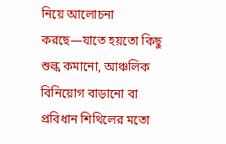নিয়ে আলোচনা করছে—যাতে হয়তো কিছু শুল্ক কমানো, আঞ্চলিক বিনিয়োগ বাড়ানো বা প্রবিধান শিথিলের মতো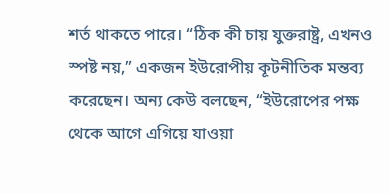শর্ত থাকতে পারে। “ঠিক কী চায় যুক্তরাষ্ট্র, এখনও স্পষ্ট নয়,” একজন ইউরোপীয় কূটনীতিক মন্তব্য করেছেন। অন্য কেউ বলছেন, “ইউরোপের পক্ষ থেকে আগে এগিয়ে যাওয়া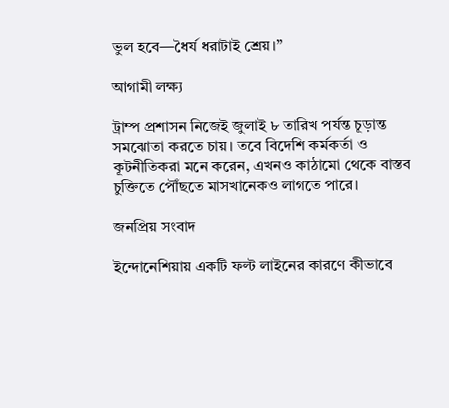ভুল হবে—ধৈর্য ধরাটাই শ্রেয়।”

আগামী লক্ষ্য

ট্রাম্প প্রশাসন নিজেই জুলাই ৮ তারিখ পর্যন্ত চূড়ান্ত সমঝোতা করতে চায়। তবে বিদেশি কর্মকর্তা ও কূটনীতিকরা মনে করেন, এখনও কাঠামো থেকে বাস্তব চুক্তিতে পৌঁছতে মাসখানেকও লাগতে পারে।

জনপ্রিয় সংবাদ

ইন্দোনেশিয়ায় একটি ফল্ট লাইনের কারণে কীভাবে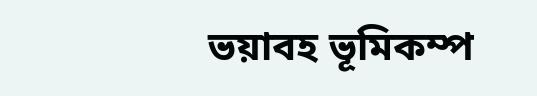ভয়াবহ ভূমিকম্প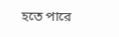হতে পারে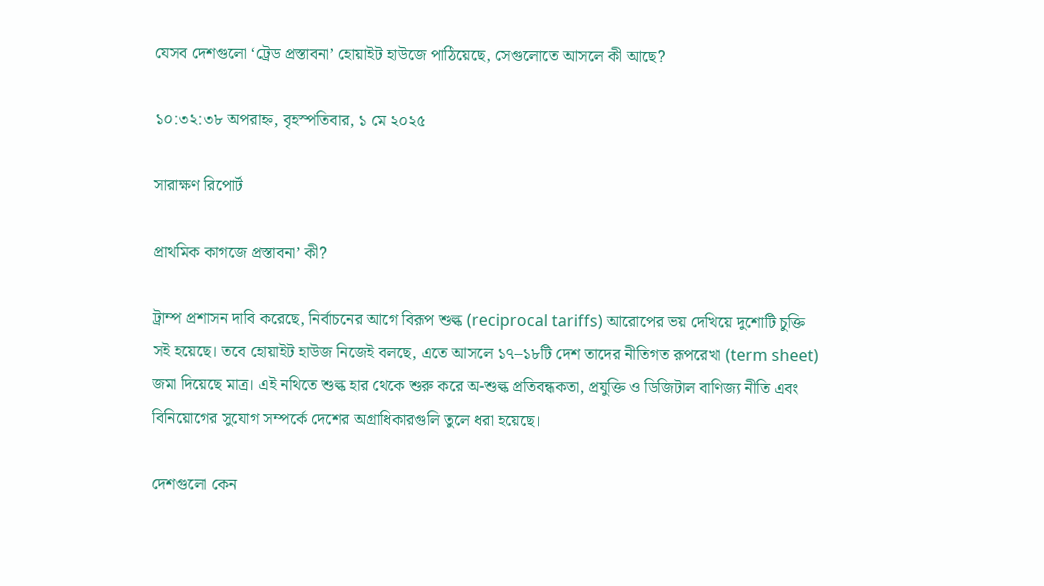যেসব দেশগুলো ‘ট্রেড প্রস্তাবনা’ হোয়াইট হাউজে পাঠিয়েছে, সেগুলোতে আসলে কী আছে?

১০:৩২:৩৮ অপরাহ্ন, বৃহস্পতিবার, ১ মে ২০২৫

সারাক্ষণ রিপোর্ট

প্রাথমিক কাগজে প্রস্তাবনা’ কী?

ট্রাম্প প্রশাসন দাবি করেছে, নির্বাচনের আগে বিরূপ শুল্ক (reciprocal tariffs) আরোপের ভয় দেখিয়ে দুশোটি চুক্তি সই হয়েছে। তবে হোয়াইট হাউজ নিজেই বলছে, এতে আসলে ১৭–১৮টি দেশ তাদের নীতিগত রূপরেখা (term sheet) জমা দিয়েছে মাত্র। এই নথিতে শুল্ক হার থেকে শুরু করে অ-শুল্ক প্রতিবন্ধকতা, প্রযুক্তি ও ডিজিটাল বাণিজ্য নীতি এবং বিনিয়োগের সুযোগ সম্পর্কে দেশের অগ্রাধিকারগুলি তুলে ধরা হয়েছে।

দেশগুলো কেন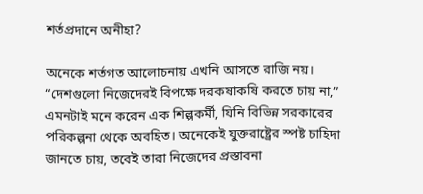শর্তপ্রদানে অনীহা?

অনেকে শর্তগত আলোচনায় এখনি আসতে রাজি নয়। “দেশগুলো নিজেদেরই বিপক্ষে দরকষাকষি করতে চায় না,” এমনটাই মনে করেন এক শিল্পকর্মী, যিনি বিভিন্ন সরকারের পরিকল্পনা থেকে অবহিত। অনেকেই যুক্তরাষ্ট্রের স্পষ্ট চাহিদা জানতে চায়, তবেই তারা নিজেদের প্রস্তাবনা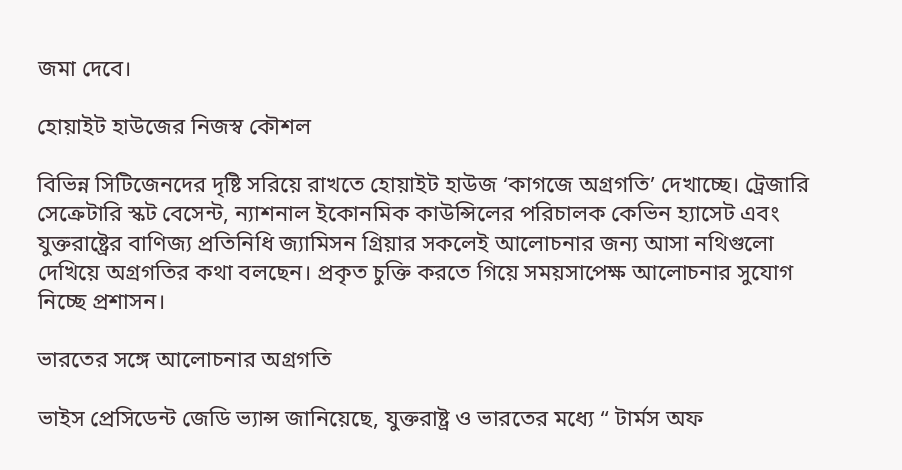জমা দেবে।

হোয়াইট হাউজের নিজস্ব কৌশল

বিভিন্ন সিটিজেনদের দৃষ্টি সরিয়ে রাখতে হোয়াইট হাউজ ‘কাগজে অগ্রগতি’ দেখাচ্ছে। ট্রেজারি সেক্রেটারি স্কট বেসেন্ট, ন্যাশনাল ইকোনমিক কাউন্সিলের পরিচালক কেভিন হ্যাসেট এবং যুক্তরাষ্ট্রের বাণিজ্য প্রতিনিধি জ্যামিসন গ্রিয়ার সকলেই আলোচনার জন্য আসা নথিগুলো দেখিয়ে অগ্রগতির কথা বলছেন। প্রকৃত চুক্তি করতে গিয়ে সময়সাপেক্ষ আলোচনার সুযোগ নিচ্ছে প্রশাসন।

ভারতের সঙ্গে আলোচনার অগ্রগতি

ভাইস প্রেসিডেন্ট জেডি ভ্যান্স জানিয়েছে, যুক্তরাষ্ট্র ও ভারতের মধ্যে “ টার্মস অফ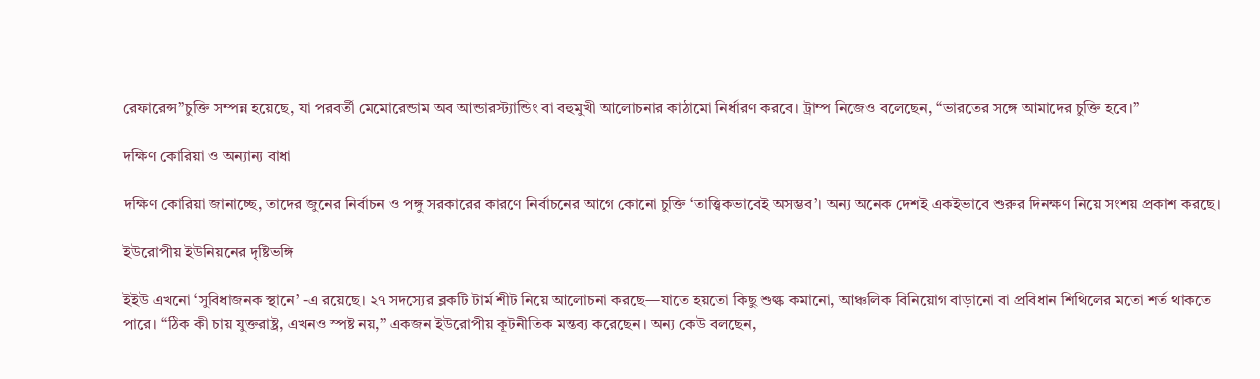রেফারেন্স”চুক্তি সম্পন্ন হয়েছে, যা পরবর্তী মেমোরেন্ডাম অব আন্ডারস্ট্যান্ডিং বা বহুমুখী আলোচনার কাঠামো নির্ধারণ করবে। ট্রাম্প নিজেও বলেছেন, “ভারতের সঙ্গে আমাদের চুক্তি হবে।”

দক্ষিণ কোরিয়া ও অন্যান্য বাধা

দক্ষিণ কোরিয়া জানাচ্ছে, তাদের জুনের নির্বাচন ও পঙ্গু সরকারের কারণে নির্বাচনের আগে কোনো চুক্তি ‘তাত্ত্বিকভাবেই অসম্ভব’। অন্য অনেক দেশই একইভাবে শুরুর দিনক্ষণ নিয়ে সংশয় প্রকাশ করছে।

ইউরোপীয় ইউনিয়নের দৃষ্টিভঙ্গি

ইইউ এখনো ‘সুবিধাজনক স্থানে’ -এ রয়েছে। ২৭ সদস্যের ব্লকটি টার্ম শীট নিয়ে আলোচনা করছে—যাতে হয়তো কিছু শুল্ক কমানো, আঞ্চলিক বিনিয়োগ বাড়ানো বা প্রবিধান শিথিলের মতো শর্ত থাকতে পারে। “ঠিক কী চায় যুক্তরাষ্ট্র, এখনও স্পষ্ট নয়,” একজন ইউরোপীয় কূটনীতিক মন্তব্য করেছেন। অন্য কেউ বলছেন,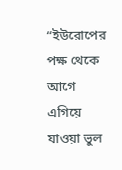“ইউরোপের পক্ষ থেকে আগে এগিয়ে যাওয়া ভুল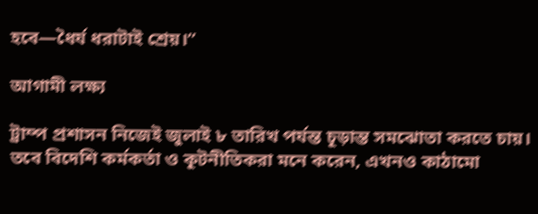হবে—ধৈর্য ধরাটাই শ্রেয়।”

আগামী লক্ষ্য

ট্রাম্প প্রশাসন নিজেই জুলাই ৮ তারিখ পর্যন্ত চূড়ান্ত সমঝোতা করতে চায়। তবে বিদেশি কর্মকর্তা ও কূটনীতিকরা মনে করেন, এখনও কাঠামো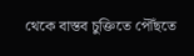থেকে বাস্তব চুক্তিতে পৌঁছতে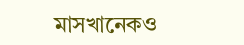মাসখানেকও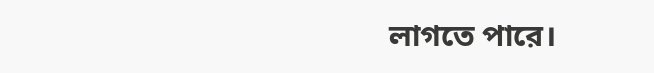লাগতে পারে।